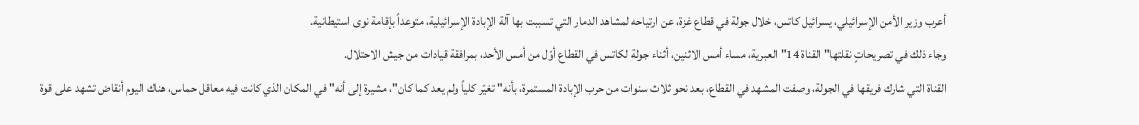أعرب وزير الأمن الإسرائيلي، يسرائيل كاتس، خلال جولة في قطاع غزة، عن ارتياحه لمشاهد الدمار التي تسببت بها آلة الإبادة الإسرائيلية، متوعداً بإقامة نوى استيطانية.
وجاء ذلك في تصريحاتٍ نقلتها" القناة 14" العبرية، مساء أمس الاثنين، أثناء جولة لكاتس في القطاع أوّل من أمس الأحد، بمرافقة قيادات من جيش الاحتلال.
القناة التي شارك فريقها في الجولة، وصفت المشهد في القطاع، بعد نحو ثلاث سنوات من حرب الإبادة المستمرة، بأنه" تغيّر كلياً ولم يعد كما كان"، مشيرة إلى أنه" في المكان الذي كانت فيه معاقل حماس، هناك اليوم أنقاض تشهد على قوة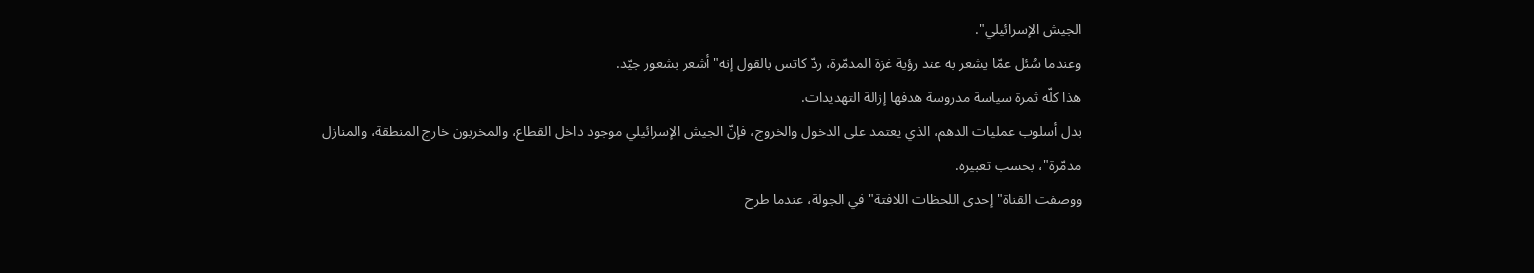الجيش الإسرائيلي".
وعندما سُئل عمّا يشعر به عند رؤية غزة المدمّرة، ردّ كاتس بالقول إنه" أشعر بشعور جيّد.
هذا كلّه ثمرة سياسة مدروسة هدفها إزالة التهديدات.
بدل أسلوب عمليات الدهم، الذي يعتمد على الدخول والخروج، فإنّ الجيش الإسرائيلي موجود داخل القطاع، والمخربون خارج المنطقة، والمنازل مدمّرة"، بحسب تعبيره.
ووصفت القناة" إحدى اللحظات اللافتة" في الجولة، عندما طرح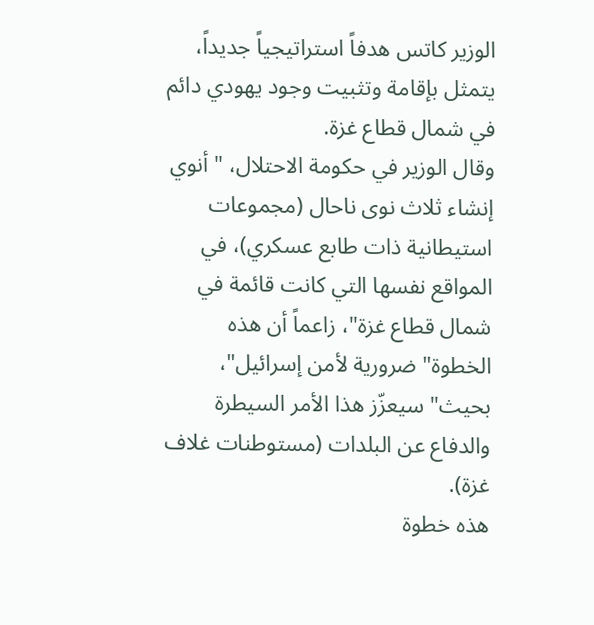الوزير كاتس هدفاً استراتيجياً جديداً، يتمثل بإقامة وتثبيت وجود يهودي دائم في شمال قطاع غزة.
وقال الوزير في حكومة الاحتلال، " أنوي إنشاء ثلاث نوى ناحال (مجموعات استيطانية ذات طابع عسكري)، في المواقع نفسها التي كانت قائمة في شمال قطاع غزة"، زاعماً أن هذه الخطوة" ضرورية لأمن إسرائيل"، بحيث" سيعزّز هذا الأمر السيطرة والدفاع عن البلدات (مستوطنات غلاف غزة).
هذه خطوة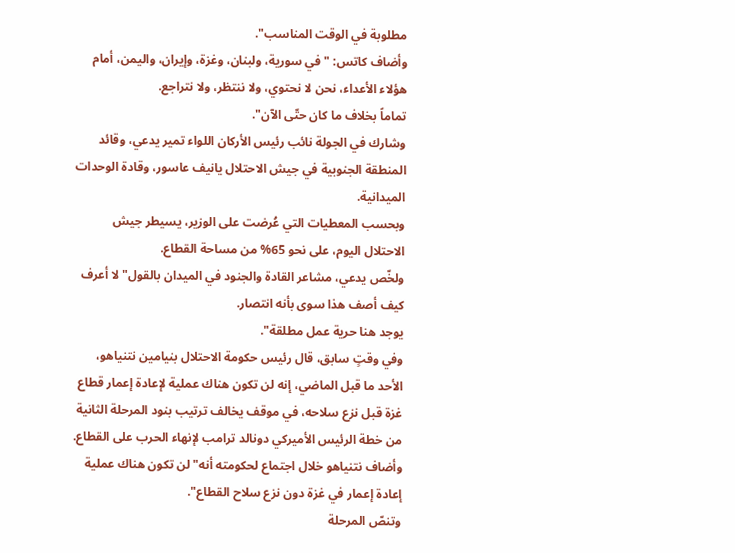مطلوبة في الوقت المناسب".
وأضاف كاتس: " في سورية، ولبنان، وغزة، وإيران، واليمن، أمام هؤلاء الأعداء، نحن لا نحتوي، ولا ننتظر، ولا نتراجع.
تماماً بخلاف ما كان حتّى الآن".
وشارك في الجولة نائب رئيس الأركان اللواء تمير يدعي، وقائد المنطقة الجنوبية في جيش الاحتلال يانيف عاسور، وقادة الوحدات الميدانية.
وبحسب المعطيات التي عُرضت على الوزير، يسيطر جيش الاحتلال اليوم، على نحو 65% من مساحة القطاع.
ولخّص يدعي، مشاعر القادة والجنود في الميدان بالقول" لا أعرف كيف أصف هذا سوى بأنه انتصار.
يوجد هنا حرية عمل مطلقة".
وفي وقتٍ سابق، قال رئيس حكومة الاحتلال بنيامين نتنياهو، الأحد ما قبل الماضي، إنه لن تكون هناك عملية لإعادة إعمار قطاع غزة قبل نزع سلاحه، في موقف يخالف ترتيب بنود المرحلة الثانية من خطة الرئيس الأميركي دونالد ترامب لإنهاء الحرب على القطاع.
وأضاف نتنياهو خلال اجتماع لحكومته أنه" لن تكون هناك عملية إعادة إعمار في غزة دون نزع سلاح القطاع".
وتنصّ المرحلة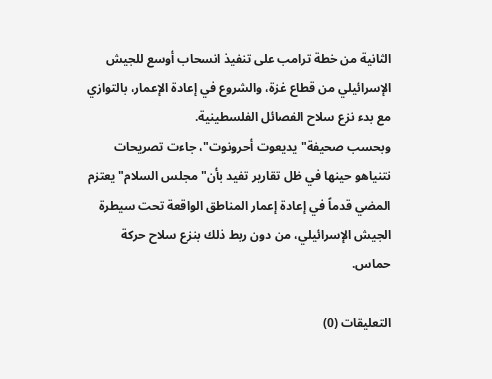الثانية من خطة ترامب على تنفيذ انسحاب أوسع للجيش الإسرائيلي من قطاع غزة، والشروع في إعادة الإعمار، بالتوازي مع بدء نزع سلاح الفصائل الفلسطينية.
وبحسب صحيفة" يديعوت أحرونوت"، جاءت تصريحات نتنياهو حينها في ظل تقارير تفيد بأن" مجلس السلام" يعتزم المضي قدماً في إعادة إعمار المناطق الواقعة تحت سيطرة الجيش الإسرائيلي، من دون ربط ذلك بنزع سلاح حركة حماس.

التعليقات (0)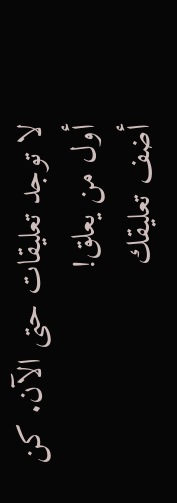لا توجد تعليقات حتى الآن. كن أول من يعلق!
أضف تعليقك